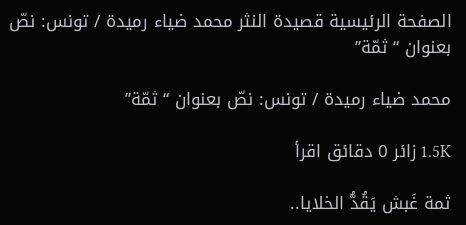الصفحة الرئيسية قصيدة النثر محمد ضياء رميدة / تونس: نصّ بعنوان “ثمّة”

محمد ضياء رميدة / تونس: نصّ بعنوان “ثمّة”

1.5K زائر 0 دقائق اقرأ

ثمة غَبش يَقُدُّ الخلايا..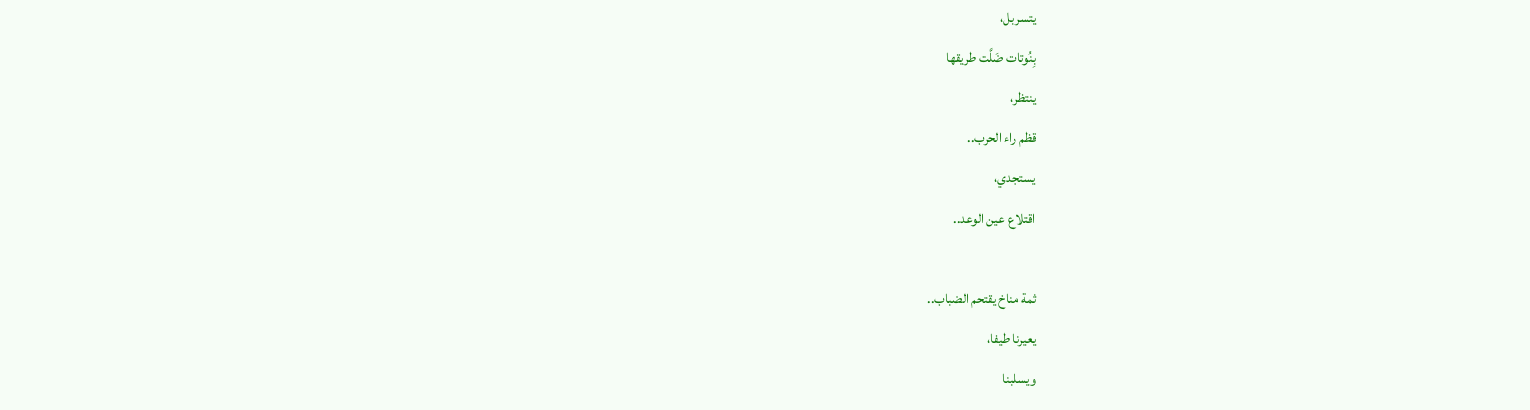يتسربل،
بِنُوتات ضَلَّت طريقها
ينتظر،
قظم راء الحرب..
يستجدي،
اقتلاع عين الوعد..

ثمة مناخ يقتحم الضباب..
يعيرنا طيفا،
ويسلبنا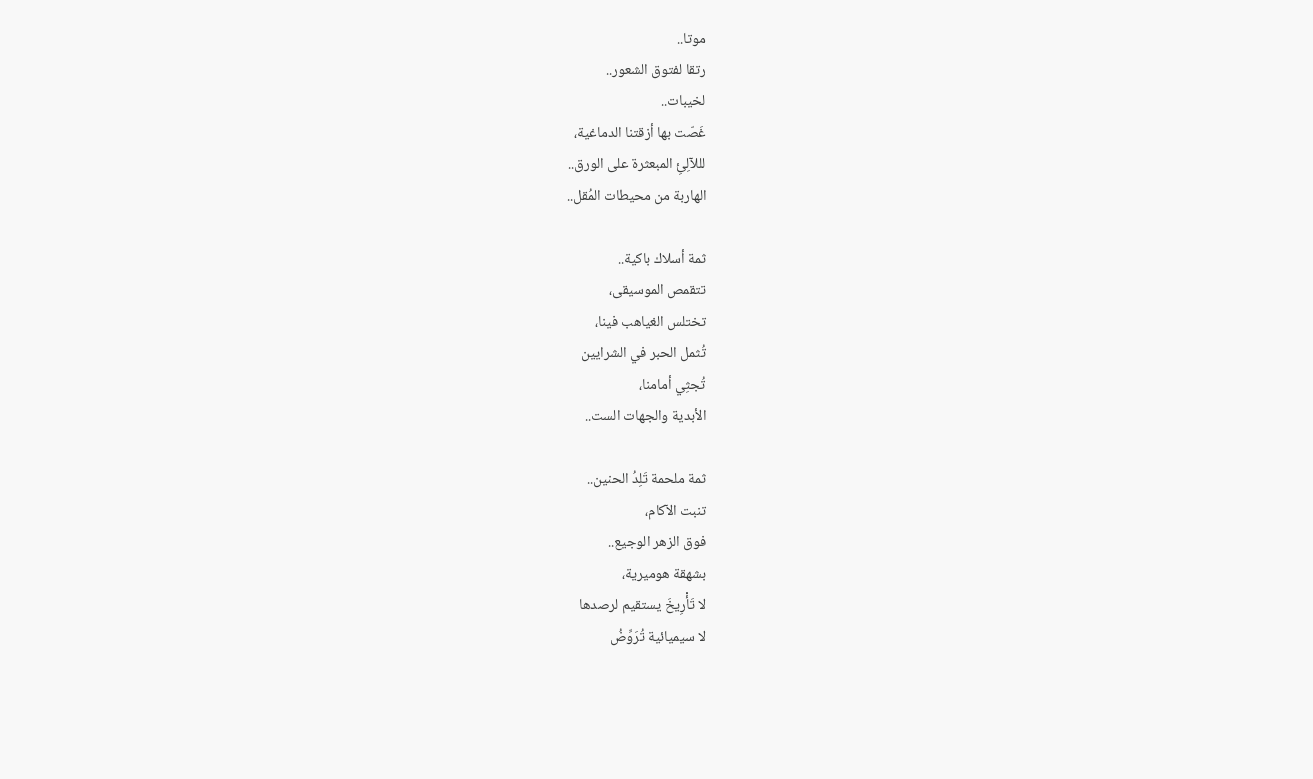موتا..
رتقا لفتوق الشعور..
لخيبات..
غَصّت بها أزقتنا الدماغية،
لللآلِئِ المبعثرة على الورق..
الهاربة من محيطات المُقل..

ثمة أسلاك باكية..
تتقمص الموسيقى،
تختلس الغياهب فينا،
تُثمل الحبر في الشرايين
تُجثِي أمامنا،
الأبدية والجهات الست..

ثمة ملحمة تَلِدُ الحنين..
تنبت الآكام،
فوق الزهر الوجيع..
بشهقة هوميرية،
لا تَأْرِيخَ يستقيم لرصدها
لا سيميائية تُرَوِّضُ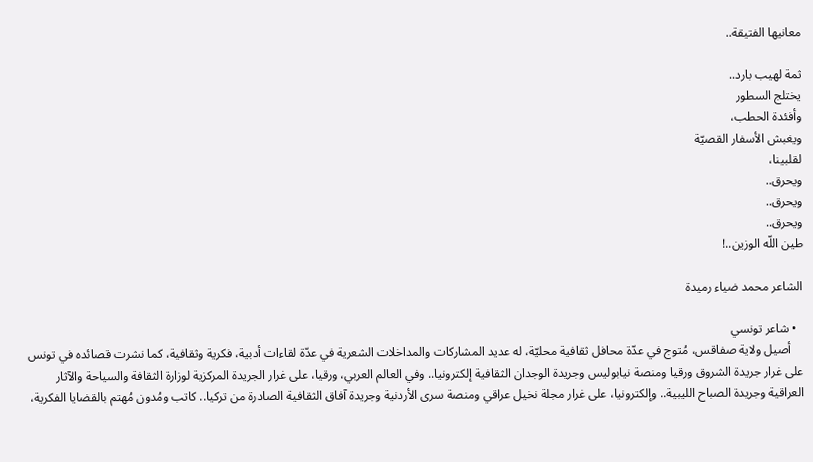معانيها الفتيقة..

ثمة لهيب بارد..
يختلج السطور
وأفئدة الحطب،
ويغبش الأسفار القصيّة
لقلبينا،
ويحرق..
ويحرق..
ويحرق..
طين اللّه الوزين..!

الشاعر محمد ضياء رميدة

  • شاعر تونسي
    أصيل ولاية صفاقس، مُتوج في عدّة محافل ثقافية محليّة، له عديد المشاركات والمداخلات الشعرية في عدّة لقاءات أدبية، فكرية وثقافية، كما نشرت قصائده في تونس على غرار جريدة الشروق ورقيا ومنصة نيابوليس وجريدة الوجدان الثقافية إلكترونيا.. وفي العالم العربي، ورقيا، على غرار الجريدة المركزية لوزارة الثقافة والسياحة والآثار العراقية وجريدة الصباح الليبية.. وإلكترونيا، على غرار مجلة نخيل عراقي ومنصة سرى الأردنية وجريدة آفاق الثقافية الصادرة من تركيا.. كاتب ومُدون مُهتم بالقضايا الفكرية،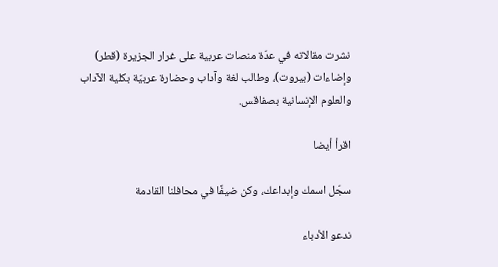نشرت مقالاته في عدّة منصات عربية على غرار الجزيرة (قطر) وإضاءات (بيروت)، وطالب لغة وآداب وحضارة عربيّة بكلية الآداب والعلوم الإنسانية بصفاقس.

اقرأ أيضا

سجّل اسمك وإبداعك، وكن ضيفًا في محافلنا القادمة

ندعو الأدباء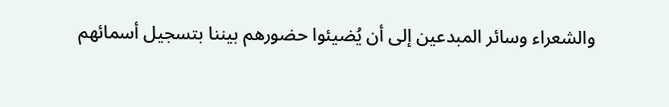والشعراء وسائر المبدعين إلى أن يُضيئوا حضورهم بيننا بتسجيل أسمائهم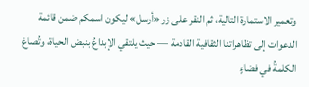وتعمير الاستمارة التالية، ثم النقر على زر «أرسل» ليكون اسمكم ضمن قائمة الدعوات إلى تظاهراتنا الثقافية القادمة — حيث يلتقي الإبداعُ بنبض الحياة، وتُصاغ الكلمةُ في فضاءٍ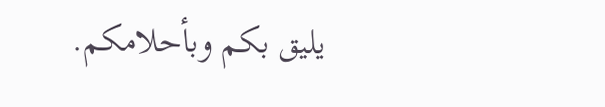يليق بكم وبأحلامكم.